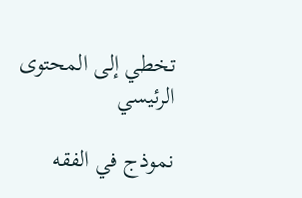تخطي إلى المحتوى الرئيسي

نموذج في الفقه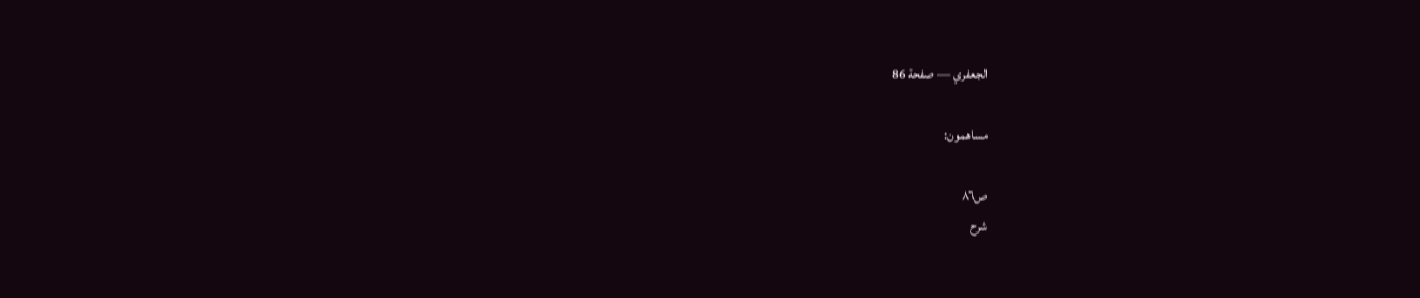الجعفري — صفحة 86

مساهمون:

ص٨٦
شرح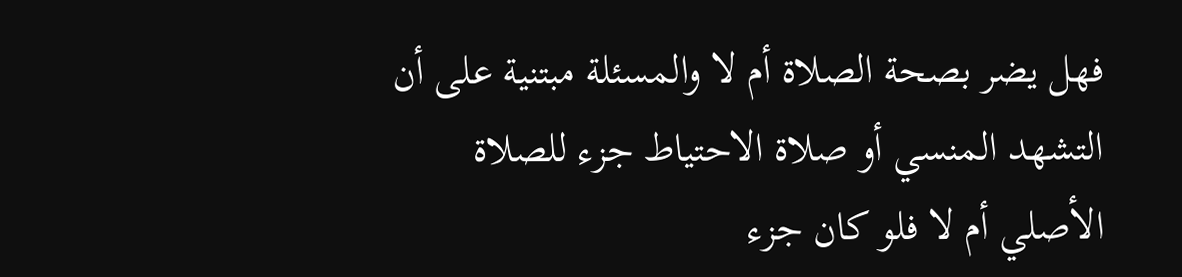فهل يضر بصحة الصلاة أم لا والمسئلة مبتنية على أن التشهد المنسي أو صلاة الاحتياط جزء للصلاة الأصلي أم لا فلو كان جزء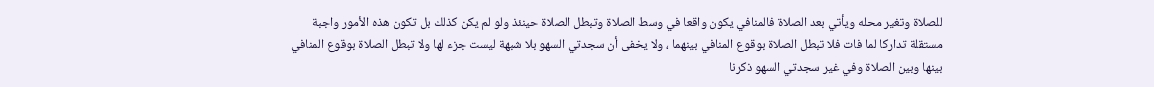للصلاة وتغير محله ويأتي بعد الصلاة فالمنافي يكون واقعا في وسط الصلاة وتبطل الصلاة حينئذ ولو لم يكن كذلك بل تكون هذه الأمور واجبة مستقلة تداركا لما فات فلا تبطل الصلاة بوقوع المنافي بينهما ، ولا يخفى أن سجدتي السهو بلا شبهة ليست جزء لها ولا تبطل الصلاة بوقوع المنافي بينها وبين الصلاة وفي غير سجدتي السهو ذكرنا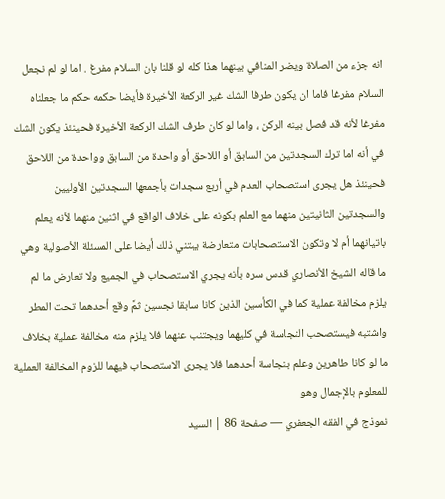انه جزء من الصلاة ويضر المنافي بينهما هذا كله لو قلنا بان السلام مفرغ . اما لو لم نجعل السلام مفرغا فاما ان يكون طرفا الشك غير الركعة الأخيرة فأيضا حكمه حكم ما جعلناه مفرغا لأنه قد فصل بينه الركن ، واما لو كان طرف الشك الركعة الأخيرة فحينئذ يكون الشك في أنه اما ترك السجدتين من السابق أو اللاحق أو واحدة من السابق وواحدة من اللاحق فحينئذ هل يجرى استصحاب العدم في أربع سجدات بأجمعها السجدتين الأوليين والسجدتين الثانيتين منهما مع العلم بكونه على خلاف الواقع في اثنين منهما لأنه يعلم باتيانهما أم لا وتكون الاستصحابات متعارضة يبتني ذلك أيضا على المسئلة الأصولية وهي ما قاله الشيخ الأنصاري قدس سره بأنه يجري الاستصحاب في الجميع ولا تعارض ما لم يلزم مخالفة عملية كما في الكأسين الذين كانا سابقا نجسين ثمَّ وقع أحدهما تحت المطر واشتبه فيستصحب النجاسة في كليهما ويجتنب عنهما فلا يلزم منه مخالفة عملية بخلاف ما لو كانا طاهرين وعلم بنجاسة أحدهما فلا يجرى الاستصحاب فيهما للزوم المخالفة العملية للمعلوم بالإجمال وهو
نموذج في الفقه الجعفري — صفحة 86 | السيد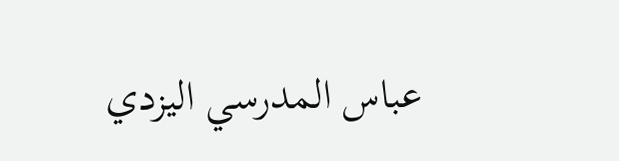عباس المدرسي اليزدي